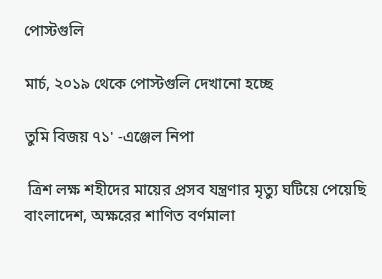পোস্টগুলি

মার্চ, ২০১৯ থেকে পোস্টগুলি দেখানো হচ্ছে

তুমি বিজয় ৭১' -এঞ্জেল নিপা

 ত্রিশ লক্ষ শহীদের মায়ের প্রসব যন্ত্রণার মৃত্যু ঘটিয়ে পেয়েছি বাংলাদেশ, অক্ষরের শাণিত বর্ণমালা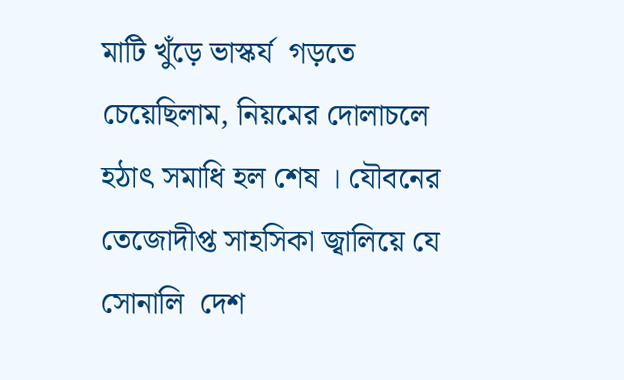মাটি খুঁড়ে ভাস্কর্য  গড়তে চেয়েছিলাম, নিয়মের দোলাচলে হঠাৎ সমাধি হল শেষ । যৌবনের তেজোদীপ্ত সাহসিকা জ্বালিয়ে যে সোনালি  দেশ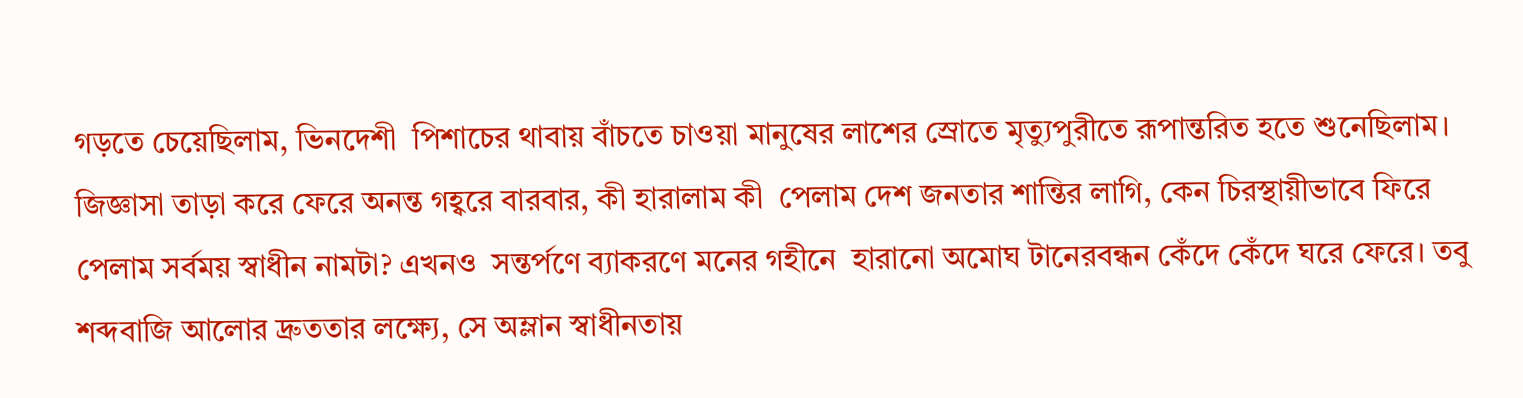গড়তে চেয়েছিলাম, ভিনদেশী  পিশাচের থাবায় বাঁচতে চাওয়া মানুষের লাশের স্রোতে মৃত্যুপুরীতে রূপান্তরিত হতে শুনেছিলাম।  জিজ্ঞাসা তাড়া করে ফেরে অনন্ত গহ্বরে বারবার, কী হারালাম কী  পেলাম দেশ জনতার শান্তির লাগি, কেন চিরস্থায়ীভাবে ফিরে পেলাম সর্বময় স্বাধীন নামটা? এখনও  সন্তর্পণে ব্যাকরণে মনের গহীনে  হারানো অমোঘ টানেরবন্ধন কেঁদে কেঁদে ঘরে ফেরে। তবু শব্দবাজি আলোর দ্রুততার লক্ষ্যে, সে অম্লান স্বাধীনতায়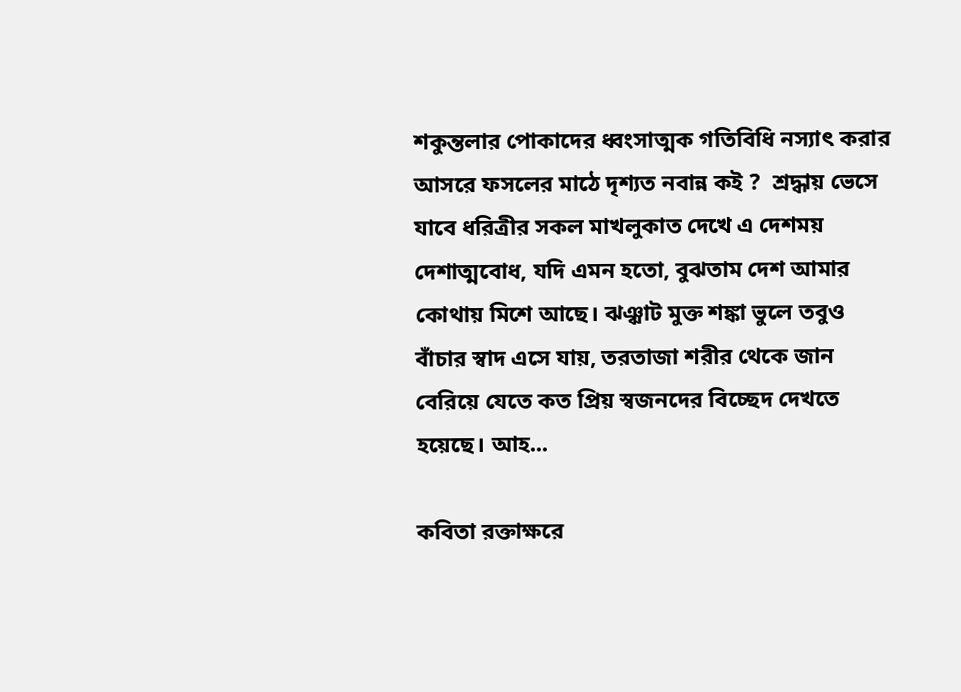শকুন্তলার পোকাদের ধ্বংসাত্মক গতিবিধি নস্যাৎ করার আসরে ফসলের মাঠে দৃশ্যত নবান্ন কই ?  শ্রদ্ধায় ভেসে যাবে ধরিত্রীর সকল মাখলুকাত দেখে এ দেশময় দেশাত্মবোধ, যদি এমন হতো, বুঝতাম দেশ আমার কোথায় মিশে আছে। ঝঞ্ঝাট মুক্ত শঙ্কা ভুলে তবুও বাঁচার স্বাদ এসে যায়, তরতাজা শরীর থেকে জান বেরিয়ে যেতে কত প্রিয় স্বজনদের বিচ্ছেদ দেখতে হয়েছে। আহ...

কবিতা রক্তাক্ষরে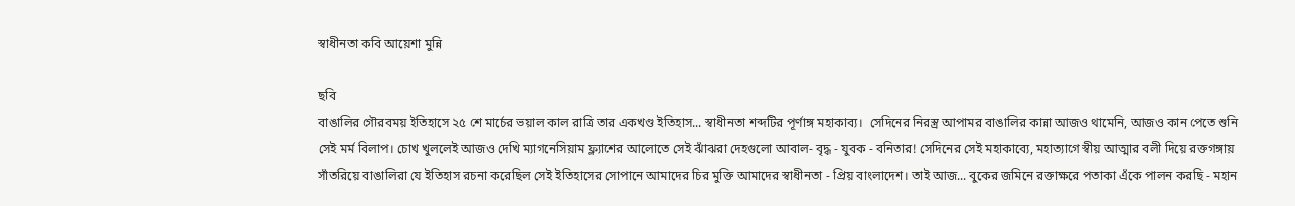স্বাধীনতা কবি আয়েশা মুন্নি

ছবি
বাঙালির গৌরবময় ইতিহাসে ২৫ শে মার্চের ভয়াল কাল রাত্রি তার একখণ্ড ইতিহাস... স্বাধীনতা শব্দটির পূর্ণাঙ্গ মহাকাব্য।  সেদিনের নিরস্ত্র আপামর বাঙালির কান্না আজও থামেনি, আজও কান পেতে শুনি সেই মর্ম বিলাপ। চোখ খুললেই আজও দেখি ম্যাগনেসিয়াম ফ্ল্যাশের আলোতে সেই ঝাঁঝরা দেহগুলো আবাল- বৃদ্ধ - যুবক - বনিতার! সেদিনের সেই মহাকাব্যে, মহাত্যাগে স্বীয় আত্মার বলী দিয়ে রক্তগঙ্গায় সাঁতরিয়ে বাঙালিরা যে ইতিহাস রচনা করেছিল সেই ইতিহাসের সোপানে আমাদের চির মুক্তি আমাদের স্বাধীনতা - প্রিয় বাংলাদেশ। তাই আজ... বুকের জমিনে রক্তাক্ষরে পতাকা এঁকে পালন করছি - মহান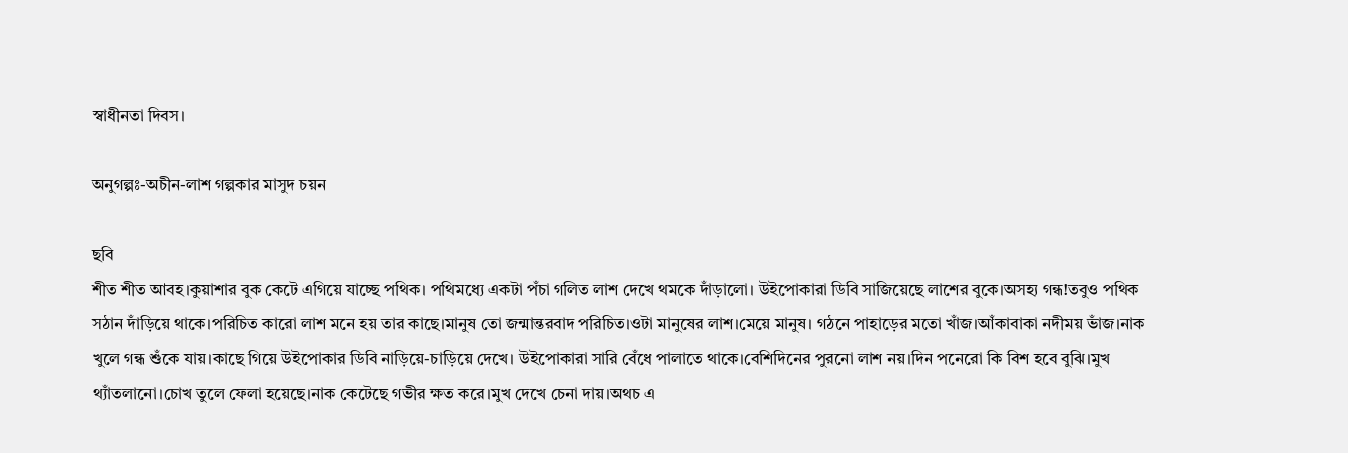স্বাধীনতা দিবস।

অনুগল্পঃ-অচীন-লাশ গল্পকার মাসুদ চয়ন

ছবি
শীত শীত আবহ।কুয়াশার বুক কেটে এগিয়ে যাচ্ছে পথিক। পথিমধ্যে একটা পঁচা গলিত লাশ দেখে থমকে দাঁড়ালো। উইপোকারা ডিবি সাজিয়েছে লাশের বুকে।অসহ্য গন্ধ!তবুও পথিক সঠান দাঁড়িয়ে থাকে।পরিচিত কারো লাশ মনে হয় তার কাছে।মানুষ তো জন্মান্তরবাদ পরিচিত।ওটা মানুষের লাশ।মেয়ে মানুষ। গঠনে পাহাড়ের মতো খাঁজ।আঁকাবাকা নদীময় ভাঁজ।নাক খুলে গন্ধ শুঁকে যায়।কাছে গিয়ে উইপোকার ডিবি নাড়িয়ে-চাড়িয়ে দেখে। উইপোকারা সারি বেঁধে পালাতে থাকে।বেশিদিনের পুরনো লাশ নয়।দিন পনেরো কি বিশ হবে বুঝি।মুখ থ্যাঁতলানো।চোখ তুলে ফেলা হয়েছে।নাক কেটেছে গভীর ক্ষত করে।মুখ দেখে চেনা দায়।অথচ এ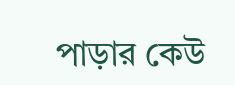পাড়ার কেউ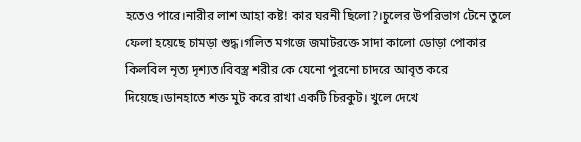হতেও পারে।নারীর লাশ আহা কষ্ট! কার ঘরনী ছিলো?।চুলের উপরিভাগ টেনে তুলে ফেলা হয়েছে চামড়া শুদ্ধ।গলিত মগজে জমাটরক্তে সাদা কালো ডোড়া পোকার কিলবিল নৃত্য দৃশ্যত।বিবস্ত্র শরীর কে যেনো পুরনো চাদরে আবৃত করে দিয়েছে।ডানহাতে শক্ত মুট করে রাখা একটি চিরকুট। খুলে দেখে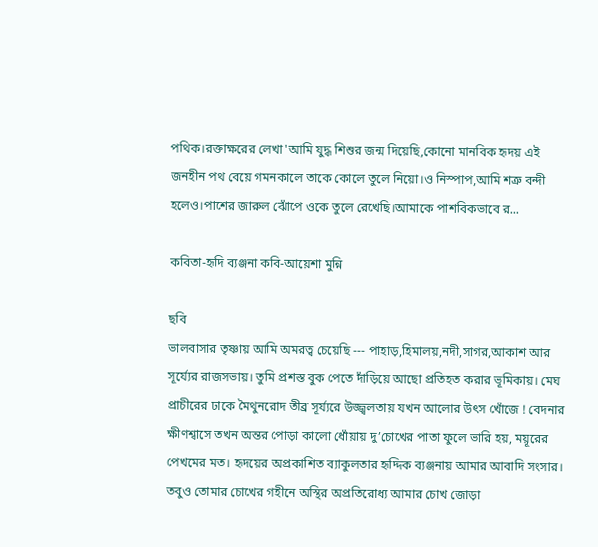পথিক।রক্তাক্ষরের লেখা'আমি যুদ্ধ শিশুর জন্ম দিয়েছি,কোনো মানবিক হৃদয় এই জনহীন পথ বেয়ে গমনকালে তাকে কোলে তুলে নিয়ো।ও নিস্পাপ,আমি শত্রু বন্দী হলেও।পাশের জারুল ঝোঁপে ওকে তুলে রেখেছি।আমাকে পাশবিকভাবে র...

কবিতা-হৃদি ব্যঞ্জনা কবি-আয়েশা মুন্নি

ছবি
ভালবাসার তৃষ্ণায় আমি অমরত্ব চেয়েছি --- পাহাড়,হিমালয়,নদী,সাগর,আকাশ আর সূর্য্যের রাজসভায়। তুমি প্রশস্ত বুক পেতে দাঁড়িয়ে আছো প্রতিহত করার ভূমিকায়। মেঘ প্রাচীরের ঢাকে মৈথুনরোদ তীব্র সূর্য্যরে উজ্জ্বলতায় যখন আলোর উৎস খোঁজে ! বেদনার ক্ষীণশ্বাসে তখন অন্তর পোড়া কালো ধোঁয়ায় দু’চোখের পাতা ফুলে ভারি হয়, ময়ূরের পেখমের মত। হৃদয়ের অপ্রকাশিত ব্যাকুলতার হৃদ্দিক ব্যঞ্জনায় আমার আবাদি সংসার। তবুও তোমার চোখের গহীনে অস্থির অপ্রতিরোধ্য আমার চোখ জোড়া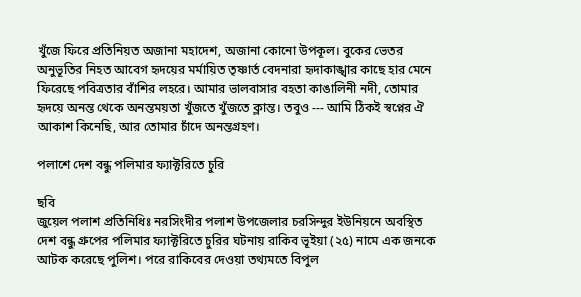খুঁজে ফিরে প্রতিনিয়ত অজানা মহাদেশ, অজানা কোনো উপকূল। বুকের ভেতর অনুভূতির নিহত আবেগ হৃদয়ের মর্মায়িত তৃষ্ণার্ত বেদনারা হৃদাকাঙ্খার কাছে হার মেনে ফিরেছে পবিত্রতার বাঁশির লহরে। আমার ভালবাসার বহতা কাঙালিনী নদী, তোমার হৃদয়ে অনন্ত থেকে অনন্তময়তা খুঁজতে খুঁজতে ক্লান্ত। তবুও --- আমি ঠিকই স্বপ্নের ঐ আকাশ কিনেছি, আর তোমার চাঁদে অনন্তগ্রহণ।

পলাশে দেশ বন্ধু পলিমার ফ্যাক্টরিতে চুরি

ছবি
জুয়েল পলাশ প্রতিনিধিঃ নরসিংদীর পলাশ উপজেলার চরসিন্দুর ইউনিয়নে অবস্থিত দেশ বন্ধু গ্রুপের পলিমার ফ্যাক্টরিতে চুরির ঘটনায় রাকিব ভূইয়া (২৫) নামে এক জনকে আটক করেছে পুলিশ। পরে রাকিবের দেওয়া তথ্যমতে বিপুল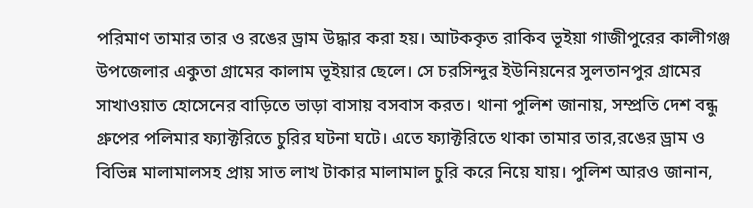পরিমাণ তামার তার ও রঙের ড্রাম উদ্ধার করা হয়। আটককৃত রাকিব ভূইয়া গাজীপুরের কালীগঞ্জ উপজেলার একুতা গ্রামের কালাম ভূইয়ার ছেলে। সে চরসিন্দুর ইউনিয়নের সুলতানপুর গ্রামের সাখাওয়াত হোসেনের বাড়িতে ভাড়া বাসায় বসবাস করত। থানা পুলিশ জানায়, সম্প্রতি দেশ বন্ধু গ্রুপের পলিমার ফ্যাক্টরিতে চুরির ঘটনা ঘটে। এতে ফ্যাক্টরিতে থাকা তামার তার,রঙের ড্রাম ও বিভিন্ন মালামালসহ প্রায় সাত লাখ টাকার মালামাল চুরি করে নিয়ে যায়। পুলিশ আরও জানান,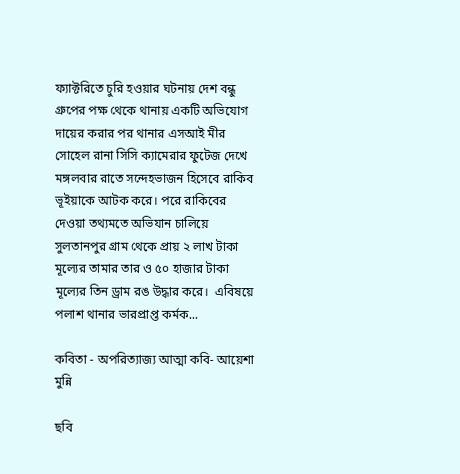ফ্যাক্টরিতে চুরি হওয়ার ঘটনায় দেশ বন্ধু গ্রুপের পক্ষ থেকে থানায় একটি অভিযোগ দায়ের করার পর থানার এসআই মীর সোহেল রানা সিসি ক্যামেরার ফুটেজ দেখে মঙ্গলবার রাতে সন্দেহভাজন হিসেবে রাকিব ভূইয়াকে আটক করে। পরে রাকিবের দেওয়া তথ্যমতে অভিযান চালিয়ে সুলতানপুর গ্রাম থেকে প্রায় ২ লাখ টাকা মূল্যের তামার তার ও ৫০ হাজার টাকা মূল্যের তিন ড্রাম রঙ উদ্ধার করে।  এবিষয়ে পলাশ থানার ভারপ্রাপ্ত কর্মক...

কবিতা - অপরিত্যাজ্য আত্মা কবি- আয়েশা মুন্নি

ছবি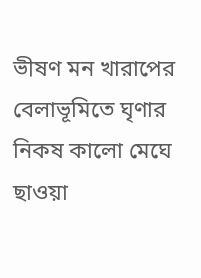ভীষণ মন খারাপের বেলাভূমিতে ঘৃণার নিকষ কালো মেঘে ছাওয়া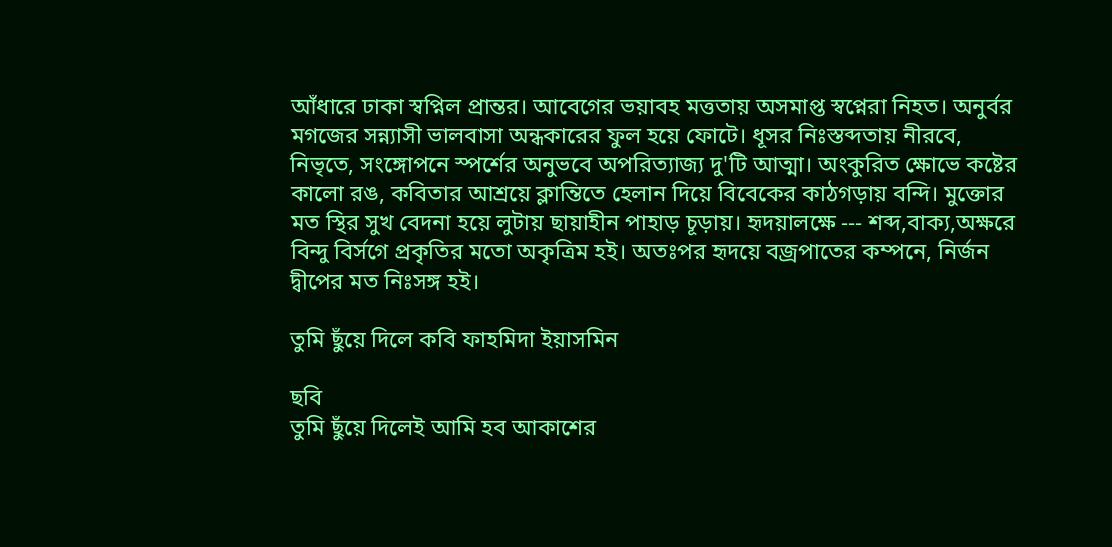আঁধারে ঢাকা স্বপ্নিল প্রান্তর। আবেগের ভয়াবহ মত্ততায় অসমাপ্ত স্বপ্নেরা নিহত। অনুর্বর মগজের সন্ন্যাসী ভালবাসা অন্ধকারের ফুল হয়ে ফোটে। ধূসর নিঃস্তব্দতায় নীরবে, নিভৃতে, সংঙ্গোপনে স্পর্শের অনুভবে অপরিত্যাজ্য দু'টি আত্মা। অংকুরিত ক্ষোভে কষ্টের কালো রঙ, কবিতার আশ্রয়ে ক্লান্তিতে হেলান দিয়ে বিবেকের কাঠগড়ায় বন্দি। মুক্তোর মত স্থির সুখ বেদনা হয়ে লুটায় ছায়াহীন পাহাড় চূড়ায়। হৃদয়ালক্ষে --- শব্দ,বাক্য,অক্ষরে বিন্দু বির্সগে প্রকৃতির মতো অকৃত্রিম হই। অতঃপর হৃদয়ে বজ্রপাতের কম্পনে, নির্জন দ্বীপের মত নিঃসঙ্গ হই।

তুমি ছুঁয়ে দিলে কবি ফাহমিদা ইয়াসমিন

ছবি
তুমি ছুঁয়ে দিলেই আমি হব আকাশের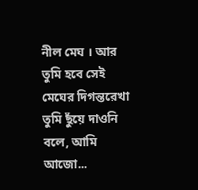নীল মেঘ । আর তুমি হবে সেই মেঘের দিগন্তরেখা তুমি ছুঁয়ে দাওনি বলে, আমি আজো...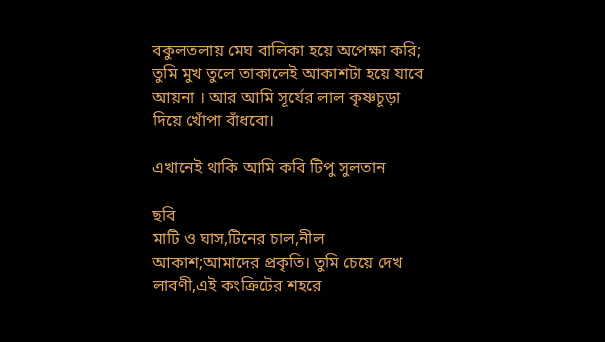বকুলতলায় মেঘ বালিকা হয়ে অপেক্ষা করি; তুমি মুখ তুলে তাকালেই আকাশটা হয়ে যাবে আয়না । আর আমি সূর্যের লাল কৃষ্ণচূড়া দিয়ে খোঁপা বাঁধবো।

এখানেই থাকি আমি কবি টিপু সুলতান

ছবি
মাটি ও ঘাস,টিনের চাল,নীল আকাশ;আমাদের প্রকৃতি। তুমি চেয়ে দেখ লাবণী,এই কংক্রিটের শহরে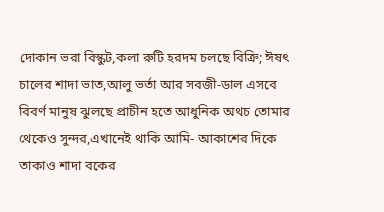দোকান ভরা বিস্কুট,কলা রুটি হরদম চলছে বিক্রি; ঈষৎ চালের শাদা ভাত,আলু ভর্তা আর সবজী-ডাল এসবে বিবর্ণ মানুষ ঝুলছে প্রাচীন হতে আধুনিক অথচ তোমার থেকেও সুন্দর,এখানেই থাকি আমি- আকাশের দিকে তাকাও শাদা বকের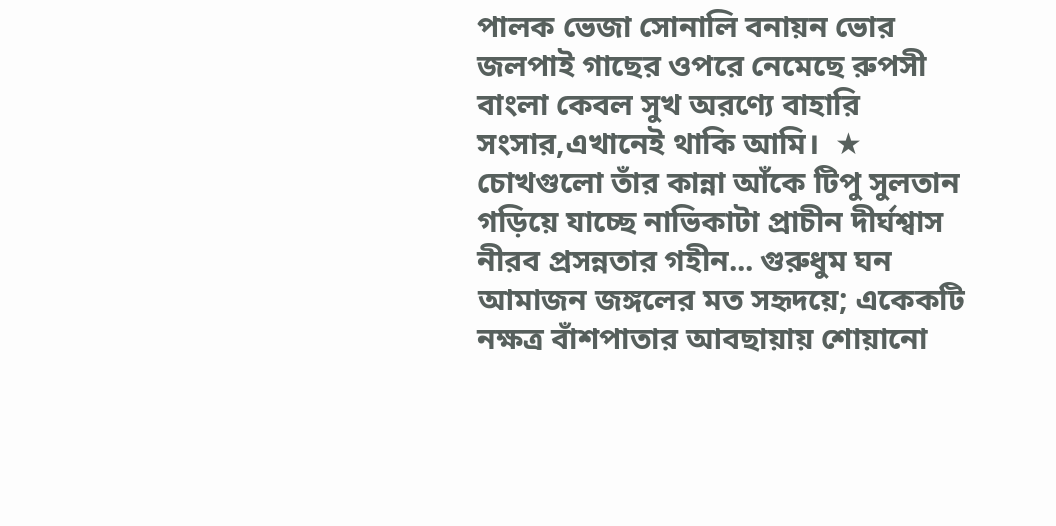পালক ভেজা সোনালি বনায়ন ভোর জলপাই গাছের ওপরে নেমেছে রুপসী বাংলা কেবল সুখ অরণ্যে বাহারি সংসার,এখানেই থাকি আমি।  ★ চোখগুলো তাঁর কান্না আঁকে টিপু সুলতান গড়িয়ে যাচ্ছে নাভিকাটা প্রাচীন দীর্ঘশ্বাস নীরব প্রসন্নতার গহীন... গুরুধুম ঘন আমাজন জঙ্গলের মত সহৃদয়ে; একেকটি নক্ষত্র বাঁশপাতার আবছায়ায় শোয়ানো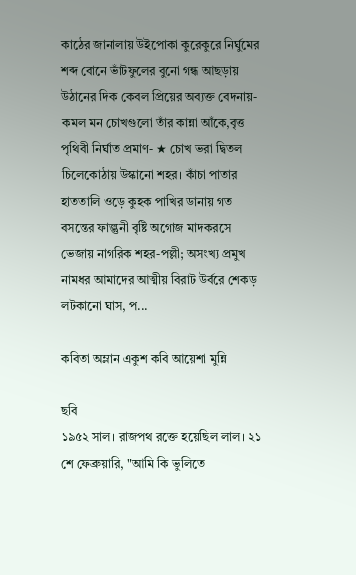কাঠের জানালায় উইপোকা কুরেকুরে নির্ঘুমের শব্দ বোনে ভাঁটফুলের বুনো গন্ধ আছড়ায় উঠানের দিক কেবল প্রিয়ের অব্যক্ত বেদনায়-কমল মন চোখগুলো তাঁর কান্না আঁকে,বৃত্ত পৃথিবী নির্ঘাত প্রমাণ- ★ চোখ ভরা দ্বিতল চিলেকোঠায় উস্কানো শহর। কাঁচা পাতার হাততালি ওড়ে কুহক পাখির ডানায় গত বসন্তের ফাল্গুনী বৃষ্টি অগোজ মাদকরসে ভেজায় নাগরিক শহর-পল্লী; অসংখ্য প্রমুখ নামধর আমাদের আত্মীয় বিরাট উর্বরে শেকড় লটকানো ঘাস, প...

কবিতা অম্লান একুশ কবি আয়েশা মুন্নি

ছবি
১৯৫২ সাল। রাজপথ রক্তে হয়েছিল লাল। ২১ শে ফেব্রুয়ারি, "আমি কি ভুলিতে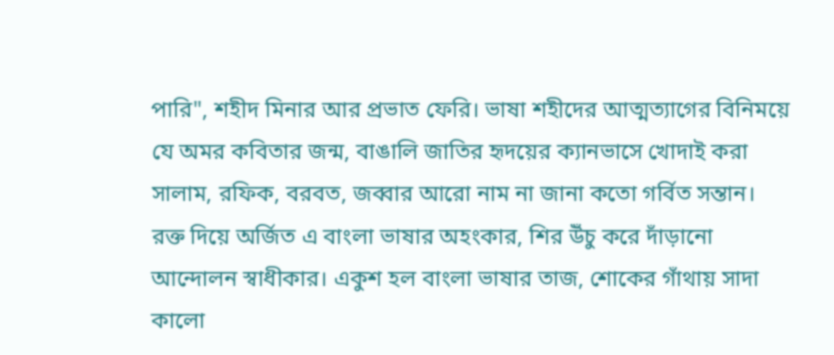পারি", শহীদ মিনার আর প্রভাত ফেরি। ভাষা শহীদের আত্মত্যাগের বিনিময়ে যে অমর কবিতার জন্ম, বাঙালি জাতির হৃদয়ের ক্যানভাসে খোদাই করা সালাম, রফিক, বরবত, জব্বার আরো নাম না জানা কতো গর্বিত সন্তান। রক্ত দিয়ে অর্জিত এ বাংলা ভাষার অহংকার, শির উঁচু করে দাঁড়ানো আন্দোলন স্বাধীকার। একুশ হল বাংলা ভাষার তাজ, শোকের গাঁথায় সাদা কালো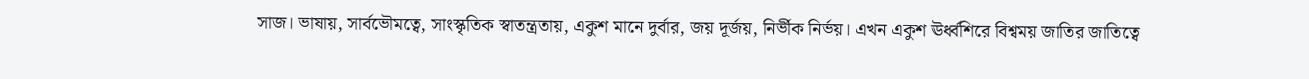সাজ। ভাষায়, সার্বভৌমত্বে, সাংস্কৃতিক স্বাতন্ত্রতায়, একুশ মানে দুর্বার, জয় দূর্জয়, নির্ভীক নির্ভয়। এখন একুশ ঊর্ধ্বশিরে বিশ্বময় জাতির জাতিত্বে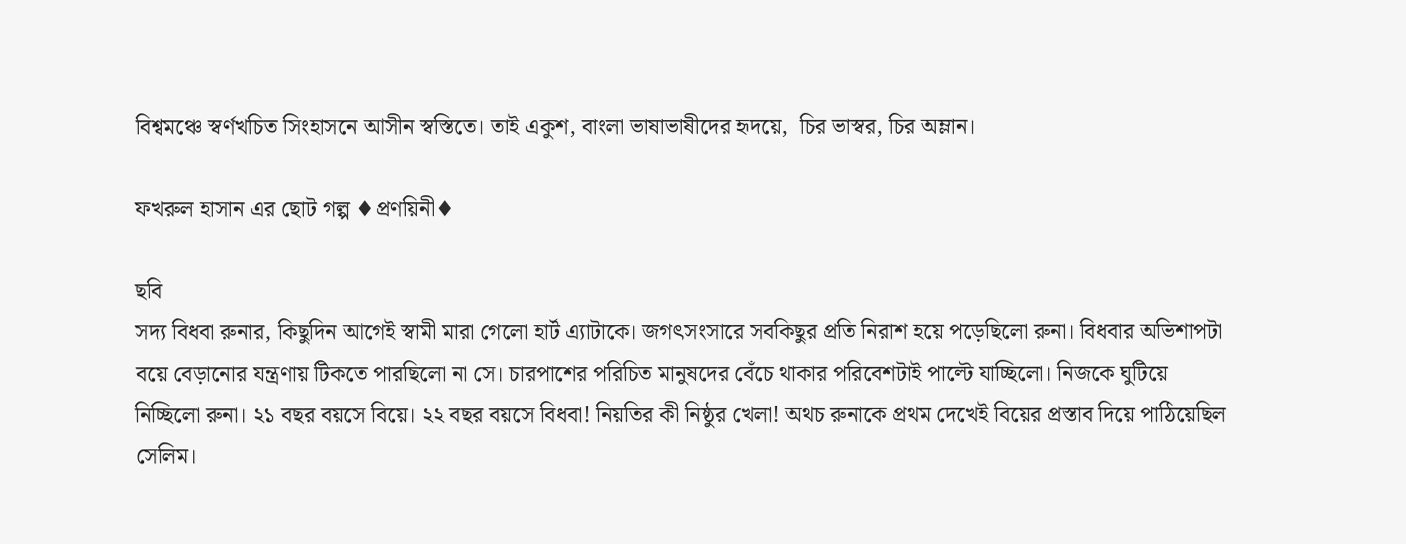বিশ্বমঞ্চে স্বর্ণখচিত সিংহাসনে আসীন স্বস্তিতে। তাই একুশ, বাংলা ভাষাভাষীদের হৃদয়ে,  চির ভাস্বর, চির অম্লান।

ফখরুল হাসান এর ছোট গল্প ♦প্রণয়িনী♦

ছবি
সদ্য বিধবা রুনার, কিছুদিন আগেই স্বামী মারা গেলো হার্ট এ্যাটাকে। জগৎসংসারে সবকিছুর প্রতি নিরাশ হয়ে পড়েছিলো রুনা। বিধবার অভিশাপটা বয়ে বেড়ানোর যন্ত্রণায় টিকতে পারছিলো না সে। চারপাশের পরিচিত মানুষদের বেঁচে থাকার পরিবেশটাই পাল্টে যাচ্ছিলো। নিজকে ঘুটিয়ে নিচ্ছিলো রুনা। ২১ বছর বয়সে বিয়ে। ২২ বছর বয়সে বিধবা! নিয়তির কী নিষ্ঠুর খেলা! অথচ রুনাকে প্রথম দেখেই বিয়ের প্রস্তাব দিয়ে পাঠিয়েছিল সেলিম।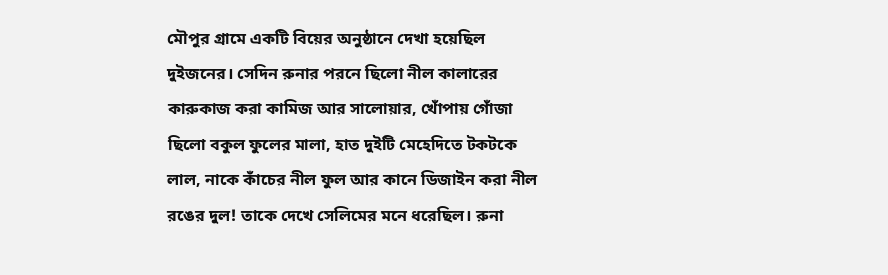মৌপুর গ্রামে একটি বিয়ের অনুষ্ঠানে দেখা হয়েছিল দুইজনের। সেদিন রুনার পরনে ছিলো নীল কালারের কারুকাজ করা কামিজ আর সালোয়ার, খোঁপায় গোঁজা ছিলো বকুল ফুলের মালা, হাত দুইটি মেহেদিতে টকটকে লাল, নাকে কাঁচের নীল ফুল আর কানে ডিজাইন করা নীল রঙের দুল! তাকে দেখে সেলিমের মনে ধরেছিল। রুনা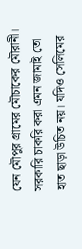যেন মৌপুর গ্রামের মৌচাকের মৌরানী। সরকারি চাকরি করা এমন জামাই তো হাত ছাড়া উচিত নয়। যদিও সেলিমের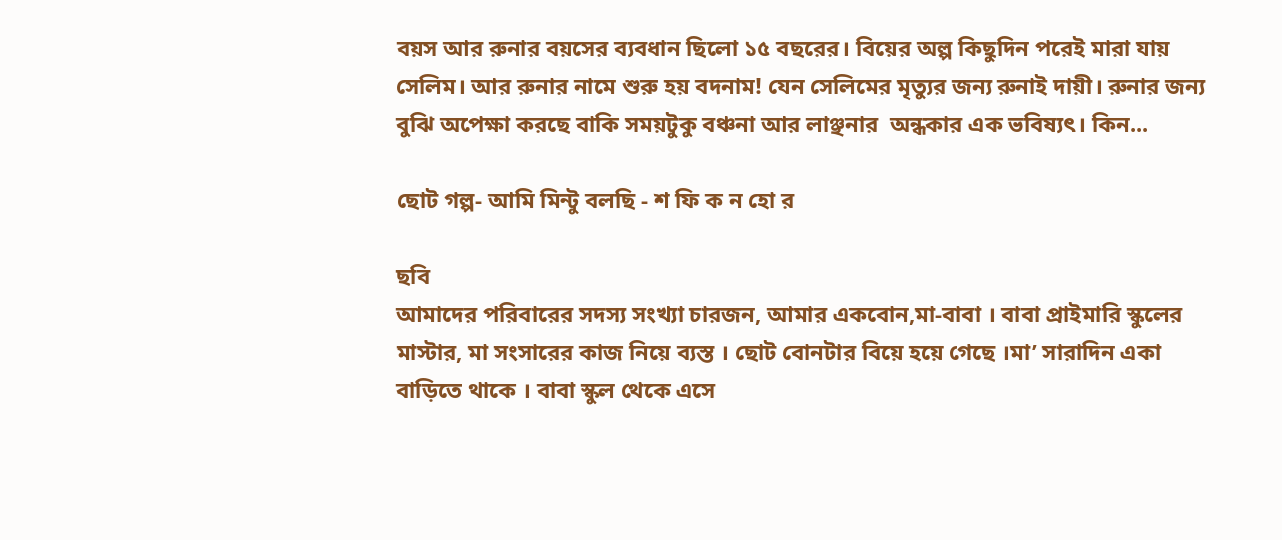বয়স আর রুনার বয়সের ব্যবধান ছিলো ১৫ বছরের। বিয়ের অল্প কিছুদিন পরেই মারা যায় সেলিম। আর রুনার নামে শুরু হয় বদনাম! যেন সেলিমের মৃত্যুর জন্য রুনাই দায়ী। রুনার জন্য বুঝি অপেক্ষা করছে বাকি সময়টুকু বঞ্চনা আর লাঞ্ছনার  অন্ধকার এক ভবিষ্যৎ। কিন...

ছোট গল্প- আমি মিন্টু বলছি - শ ফি ক ন হো র

ছবি
আমাদের পরিবারের সদস্য সংখ্যা চারজন, আমার একবোন,মা-বাবা । বাবা প্রাইমারি স্কুলের মাস্টার, মা সংসারের কাজ নিয়ে ব্যস্ত । ছোট বোনটার বিয়ে হয়ে গেছে ।মা’ সারাদিন একা বাড়িতে থাকে । বাবা স্কুল থেকে এসে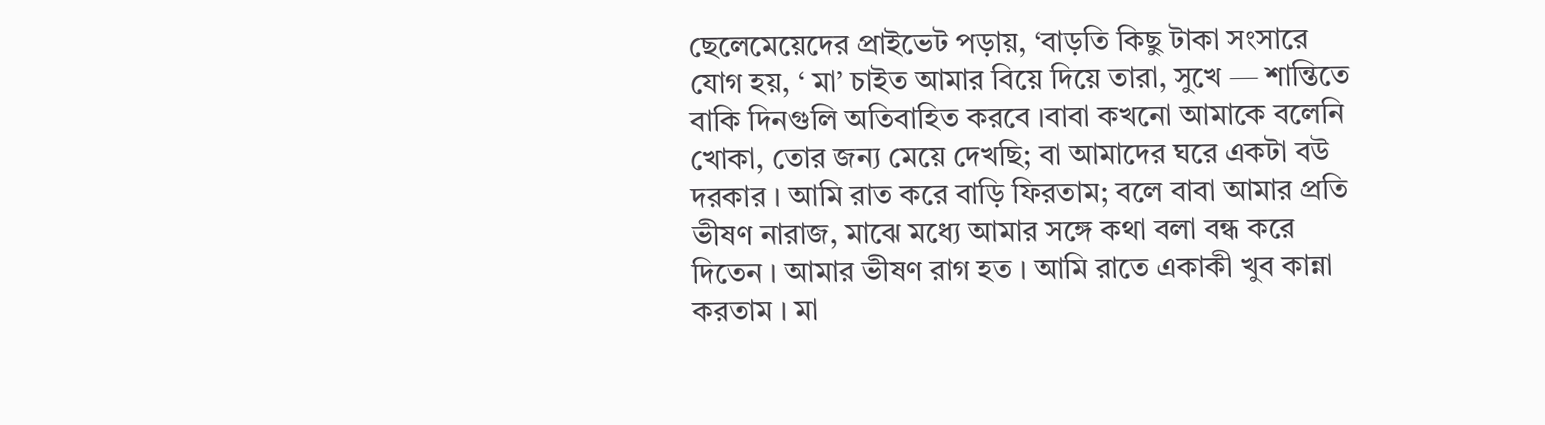ছেলেমেয়েদের প্রাইভেট পড়ায়, ‘বাড়তি কিছু টাকা সংসারে যোগ হয়, ‘ মা’ চাইত আমার বিয়ে দিয়ে তারা, সুখে — শান্তিতে বাকি দিনগুলি অতিবাহিত করবে ।বাবা কখনো আমাকে বলেনি খোকা, তোর জন্য মেয়ে দেখছি; বা আমাদের ঘরে একটা বউ দরকার । আমি রাত করে বাড়ি ফিরতাম; বলে বাবা আমার প্রতি ভীষণ নারাজ, মাঝে মধ্যে আমার সঙ্গে কথা বলা বন্ধ করে দিতেন । আমার ভীষণ রাগ হত । আমি রাতে একাকী খুব কান্না করতাম । মা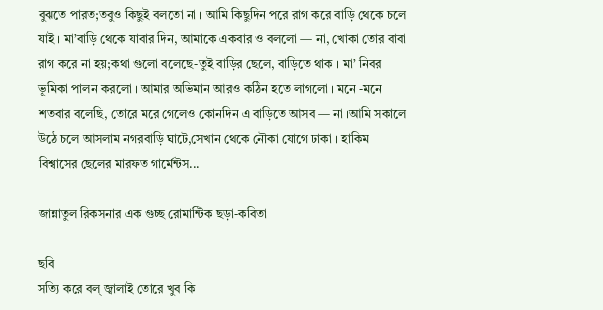বুঝতে পারত;তবুও কিছুই বলতো না । আমি কিছুদিন পরে রাগ করে বাড়ি থেকে চলে যাই । মা’বাড়ি থেকে যাবার দিন, আমাকে একবার ও বললো — না, খোকা তোর বাবা রাগ করে না হয়;কথা গুলো বলেছে-তুই বাড়ির ছেলে, বাড়িতে থাক । মা’ নিবর ভূমিকা পালন করলো । আমার অভিমান আরও কঠিন হতে লাগলো । মনে -মনে শতবার বলেছি, তোরে মরে গেলেও কোনদিন এ বাড়িতে আসব — না ।আমি সকালে উঠে চলে আসলাম নগরবাড়ি ঘাটে,সেখান থেকে নৌকা যোগে ঢাকা । হাকিম বিশ্বাসের ছেলের মারফত গার্মেন্টস...

জান্নাতুল রিকসনার এক গুচ্ছ রোমান্টিক ছড়া-কবিতা

ছবি
সত্যি করে বল্ জ্বালাই তোরে খুব কি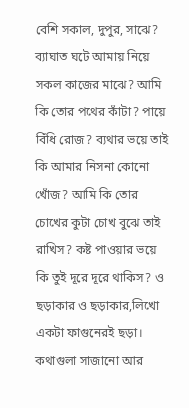বেশি সকাল, দুপুর, সাঝে? ব্যাঘাত ঘটে আমায় নিয়ে সকল কাজের মাঝে? আমি কি তোর পথের কাঁটা? পায়ে বিঁধি রোজ? ব্যথার ভয়ে তাই কি আমার নিসনা কোনো খোঁজ? আমি কি তোর চোখের কুটা চোখ বুঝে তাই রাখিস? কষ্ট পাওয়ার ভয়ে কি তুই দূরে দূরে থাকিস? ও ছড়াকার ও ছড়াকার,লিখো একটা ফাগুনেরই ছড়া। কথাগুলা সাজানো আর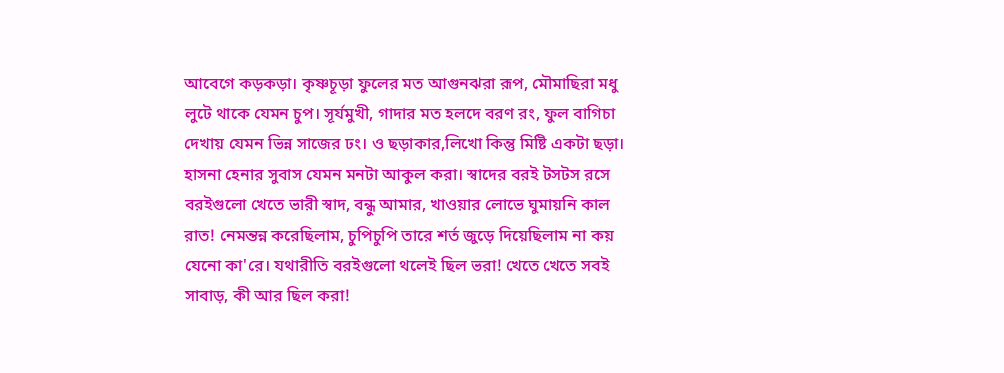আবেগে কড়কড়া। কৃষ্ণচূড়া ফুলের মত আগুনঝরা রূপ, মৌমাছিরা মধু লুটে থাকে যেমন চুপ। সূর্যমুখী, গাদার মত হলদে বরণ রং, ফুল বাগিচা দেখায় যেমন ভিন্ন সাজের ঢং। ও ছড়াকার,লিখো কিন্তু মিষ্টি একটা ছড়া। হাসনা হেনার সুবাস যেমন মনটা আকুল করা। স্বাদের বরই টসটস রসে বরইগুলো খেতে ভারী স্বাদ, বন্ধু আমার, খাওয়ার লোভে ঘুমায়নি কাল রাত! নেমন্তন্ন করেছিলাম, চুপিচুপি তারে শর্ত জুড়ে দিয়েছিলাম না কয় যেনো কা'রে। যথারীতি বরইগুলো থলেই ছিল ভরা! খেতে খেতে সবই সাবাড়, কী আর ছিল করা!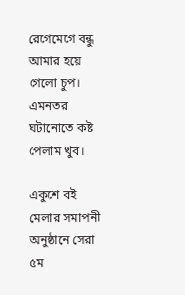রেগেমেগে বন্ধু আমার হয়ে গেলো চুপ। এমনতর ঘটানোতে কষ্ট পেলাম খুব।

একুশে বই মেলার সমাপনী অনুষ্ঠানে সেরা ৫ম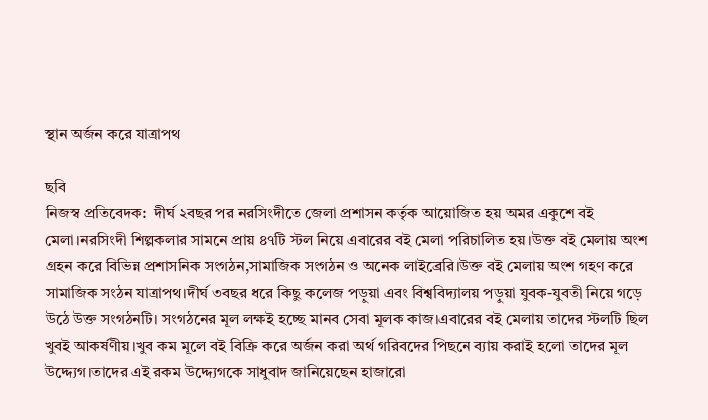স্থান অর্জন করে যাত্রাপথ

ছবি
নিজস্ব প্রতিবেদক:  দীর্ঘ ২বছর পর নরসিংদীতে জেলা প্রশাসন কর্তৃক আয়োজিত হয় অমর একুশে বই মেলা।নরসিংদী শিল্পকলার সামনে প্রায় ৪৭টি স্টল নিয়ে এবারের বই মেলা পরিচালিত হয়।উক্ত বই মেলায় অংশ গ্রহন করে বিভিন্ন প্রশাসনিক সংগঠন,সামাজিক সংগঠন ও অনেক লাইব্রেরি।উক্ত বই মেলায় অংশ গহণ করে সামাজিক সংঠন যাত্রাপথ।দীর্ঘ ৩বছর ধরে কিছু কলেজ পড়ুয়া এবং বিশ্ববিদ্যালয় পড়ুয়া যুবক-যুবতী নিয়ে গড়ে উঠে উক্ত সংগঠনটি। সংগঠনের মূল লক্ষই হচ্ছে মানব সেবা মূলক কাজ।এবারের বই মেলায় তাদের স্টলটি ছিল খুবই আকর্ষণীয়।খুব কম মূলে বই বিক্রি করে অর্জন করা অর্থ গরিবদের পিছনে ব্যায় করাই হলো তাদের মূল উদ্দ্যেগ।তাদের এই রকম উদ্দ্যেগকে সাধুবাদ জানিয়েছেন হাজারো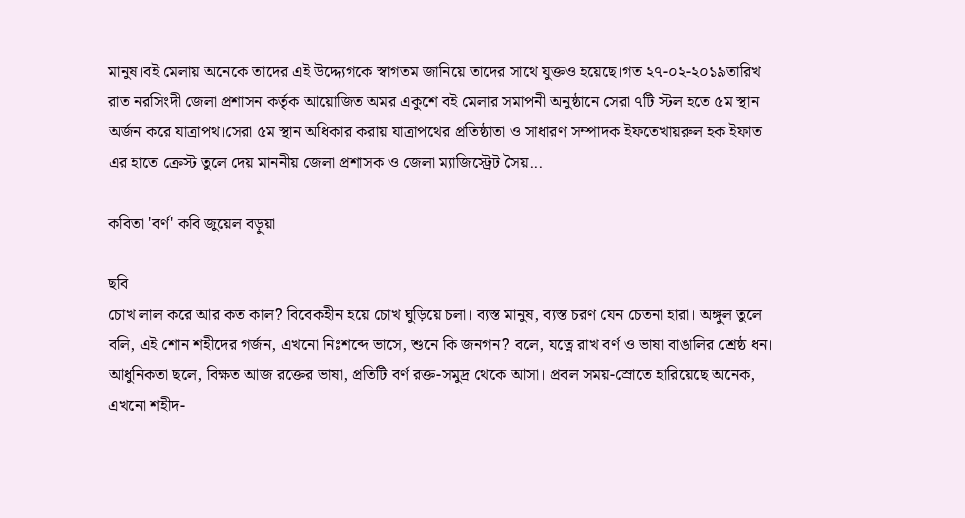মানুষ।বই মেলায় অনেকে তাদের এই উদ্দ্যেগকে স্বাগতম জানিয়ে তাদের সাথে যুক্তও হয়েছে।গত ২৭-০২-২০১৯তারিখ রাত নরসিংদী জেলা প্রশাসন কর্তৃক আয়োজিত অমর একুশে বই মেলার সমাপনী অনুষ্ঠানে সেরা ৭টি স্টল হতে ৫ম স্থান অর্জন করে যাত্রাপথ।সেরা ৫ম স্থান অধিকার করায় যাত্রাপথের প্রতিষ্ঠাতা ও সাধারণ সম্পাদক ইফতেখায়রুল হক ইফাত এর হাতে ক্রেস্ট তুলে দেয় মাননীয় জেলা প্রশাসক ও জেলা ম্যাজিস্ট্রেট সৈয়...

কবিতা 'বর্ণ' কবি জুয়েল বড়ুয়া

ছবি
চোখ লাল করে আর কত কাল? বিবেকহীন হয়ে চোখ ঘুড়িয়ে চলা। ব্যস্ত মানুষ, ব্যস্ত চরণ যেন চেতনা হারা। অঙ্গুল তুলে বলি, এই শোন শহীদের গর্জন, এখনো নিঃশব্দে ভাসে, শুনে কি জনগন? বলে, যত্নে রাখ বর্ণ ও ভাষা বাঙালির শ্রেষ্ঠ ধন। আধুনিকতা ছলে, বিক্ষত আজ রক্তের ভাষা, প্রতিটি বর্ণ রক্ত-সমুদ্র থেকে আসা। প্রবল সময়-স্রোতে হারিয়েছে অনেক, এখনো শহীদ-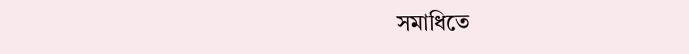সমাধিতে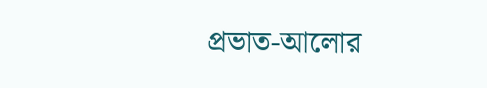প্রভাত-আলোর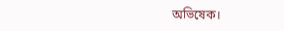অভিষেক।